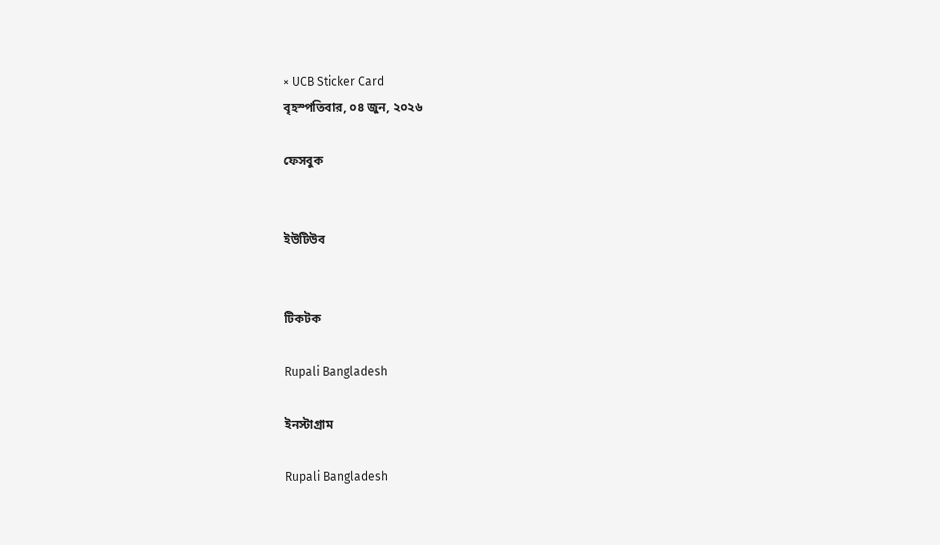× UCB Sticker Card
বৃহস্পতিবার, ০৪ জুন, ২০২৬

ফেসবুক


ইউটিউব


টিকটক

Rupali Bangladesh

ইনস্টাগ্রাম

Rupali Bangladesh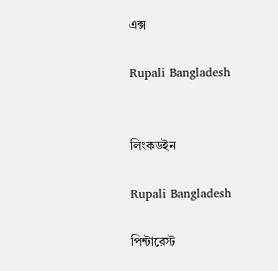এক্স

Rupali Bangladesh


লিংকডইন

Rupali Bangladesh

পিন্টারেস্ট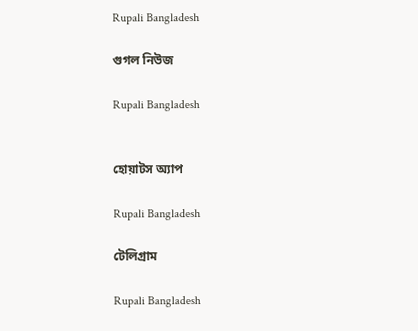Rupali Bangladesh

গুগল নিউজ

Rupali Bangladesh


হোয়াটস অ্যাপ

Rupali Bangladesh

টেলিগ্রাম

Rupali Bangladesh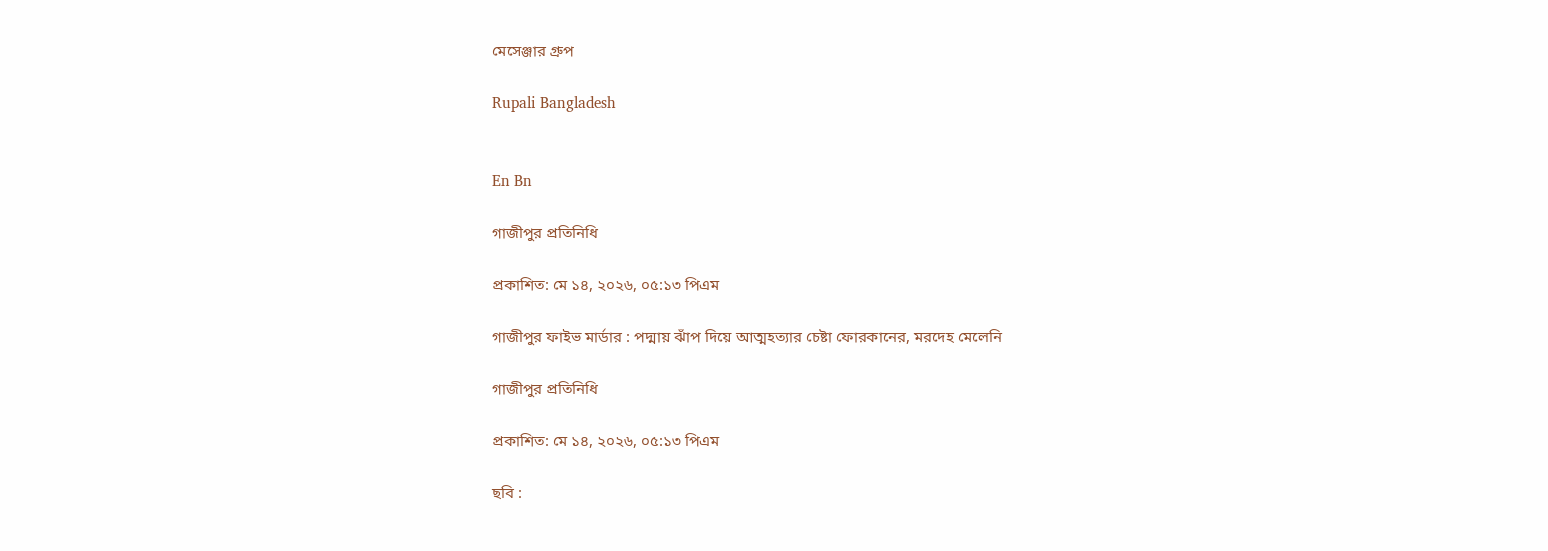মেসেঞ্জার গ্রুপ

Rupali Bangladesh


En Bn

গাজীপুর প্রতিনিধি

প্রকাশিত: মে ১৪, ২০২৬, ০৫:১৩ পিএম

গাজীপুর ফাইভ মার্ডার : পদ্মায় ঝাঁপ দিয়ে আত্মহত্যার চেষ্টা ফোরকানের, মরদেহ মেলেনি

গাজীপুর প্রতিনিধি

প্রকাশিত: মে ১৪, ২০২৬, ০৫:১৩ পিএম

ছবি :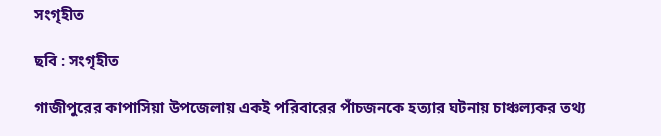সংগৃহীত

ছবি : সংগৃহীত

গাজীপুরের কাপাসিয়া উপজেলায় একই পরিবারের পাঁচজনকে হত্যার ঘটনায় চাঞ্চল্যকর তথ্য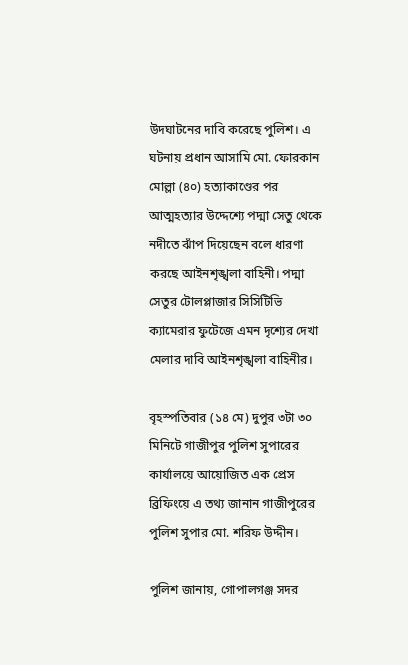উদঘাটনের দাবি করেছে পুলিশ। এ ঘটনায় প্রধান আসামি মো. ফোরকান মোল্লা (৪০) হত্যাকাণ্ডের পর আত্মহত্যার উদ্দেশ্যে পদ্মা সেতু থেকে নদীতে ঝাঁপ দিয়েছেন বলে ধারণা করছে আইনশৃঙ্খলা বাহিনী। পদ্মা সেতুর টোলপ্লাজার সিসিটিভি ক্যামেরার ফুটেজে এমন দৃশ্যের দেখা মেলার দাবি আইনশৃঙ্খলা বাহিনীর।

বৃহস্পতিবার (১৪ মে) দুপুর ৩টা ৩০ মিনিটে গাজীপুর পুলিশ সুপারের কার্যালয়ে আয়োজিত এক প্রেস ব্রিফিংয়ে এ তথ্য জানান গাজীপুরের পুলিশ সুপার মো. শরিফ উদ্দীন।

পুলিশ জানায়, গোপালগঞ্জ সদর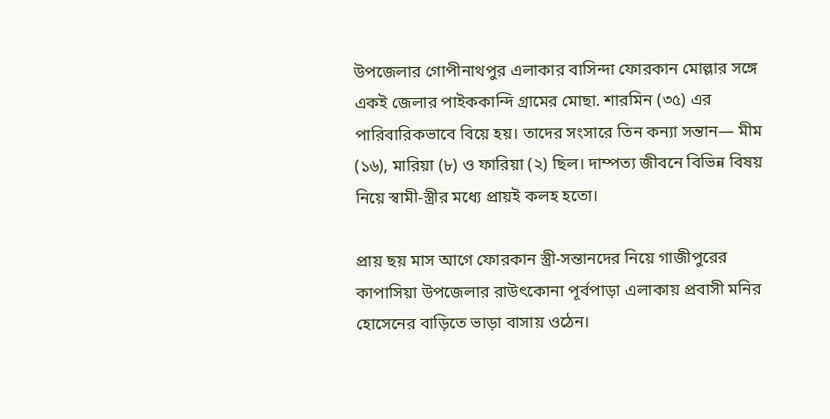উপজেলার গোপীনাথপুর এলাকার বাসিন্দা ফোরকান মোল্লার সঙ্গে একই জেলার পাইককান্দি গ্রামের মোছা. শারমিন (৩৫) এর পারিবারিকভাবে বিয়ে হয়। তাদের সংসারে তিন কন্যা সন্তান— মীম (১৬), মারিয়া (৮) ও ফারিয়া (২) ছিল। দাম্পত্য জীবনে বিভিন্ন বিষয় নিয়ে স্বামী-স্ত্রীর মধ্যে প্রায়ই কলহ হতো।

প্রায় ছয় মাস আগে ফোরকান স্ত্রী-সন্তানদের নিয়ে গাজীপুরের কাপাসিয়া উপজেলার রাউৎকোনা পূর্বপাড়া এলাকায় প্রবাসী মনির হোসেনের বাড়িতে ভাড়া বাসায় ওঠেন।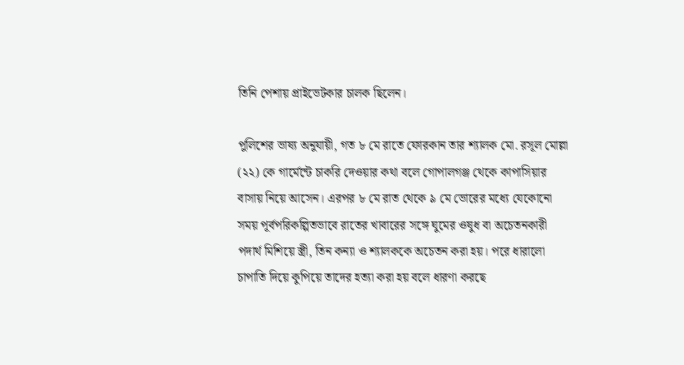তিনি পেশায় প্রাইভেটকার চালক ছিলেন।

পুলিশের ভাষ্য অনুযায়ী, গত ৮ মে রাতে ফোরকান তার শ্যালক মো. রসূল মোল্লা (২২) কে গার্মেন্টে চাকরি দেওয়ার কথা বলে গোপালগঞ্জ থেকে কাপাসিয়ার বাসায় নিয়ে আসেন। এরপর ৮ মে রাত থেকে ৯ মে ভোরের মধ্যে যেকোনো সময় পূর্বপরিকল্পিতভাবে রাতের খাবারের সঙ্গে ঘুমের ওষুধ বা অচেতনকারী পদার্থ মিশিয়ে স্ত্রী, তিন কন্যা ও শ্যালককে অচেতন করা হয়। পরে ধারালো চাপাতি দিয়ে কুপিয়ে তাদের হত্যা করা হয় বলে ধারণা করছে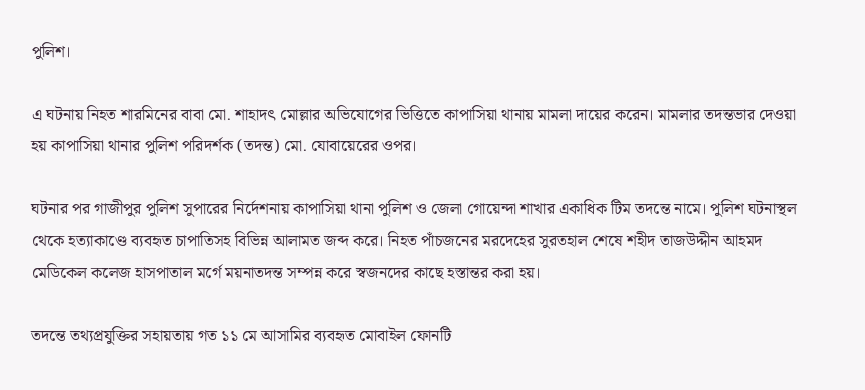পুলিশ।

এ ঘটনায় নিহত শারমিনের বাবা মো. শাহাদৎ মোল্লার অভিযোগের ভিত্তিতে কাপাসিয়া থানায় মামলা দায়ের করেন। মামলার তদন্তভার দেওয়া হয় কাপাসিয়া থানার পুলিশ পরিদর্শক (তদন্ত) মো. যোবায়েরের ওপর।

ঘটনার পর গাজীপুর পুলিশ সুপারের নির্দেশনায় কাপাসিয়া থানা পুলিশ ও জেলা গোয়েন্দা শাখার একাধিক টিম তদন্তে নামে। পুলিশ ঘটনাস্থল থেকে হত্যাকাণ্ডে ব্যবহৃত চাপাতিসহ বিভিন্ন আলামত জব্দ করে। নিহত পাঁচজনের মরদেহের সুরতহাল শেষে শহীদ তাজউদ্দীন আহমদ মেডিকেল কলেজ হাসপাতাল মর্গে ময়নাতদন্ত সম্পন্ন করে স্বজনদের কাছে হস্তান্তর করা হয়।

তদন্তে তথ্যপ্রযুক্তির সহায়তায় গত ১১ মে আসামির ব্যবহৃত মোবাইল ফোনটি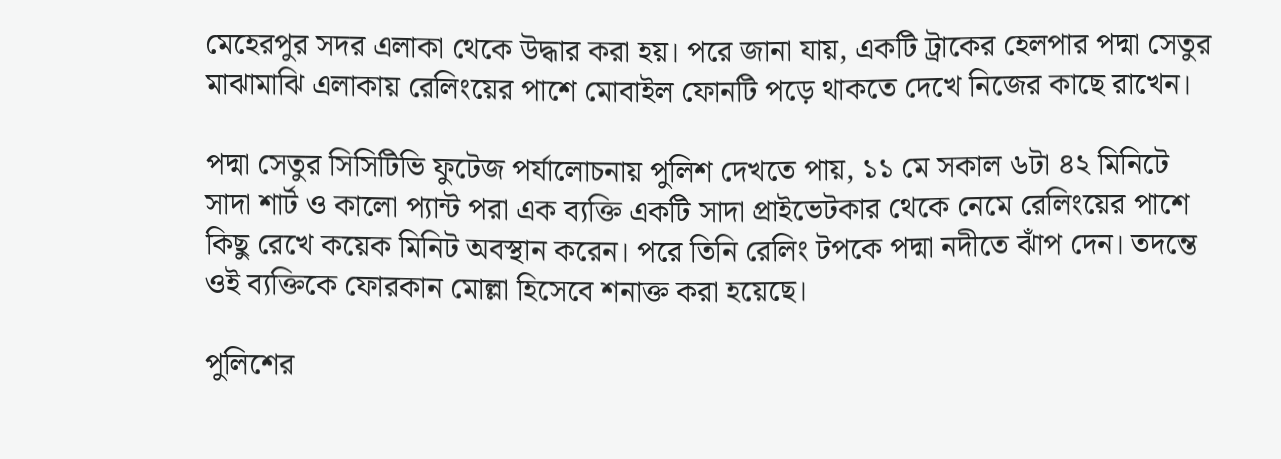মেহেরপুর সদর এলাকা থেকে উদ্ধার করা হয়। পরে জানা যায়, একটি ট্রাকের হেলপার পদ্মা সেতুর মাঝামাঝি এলাকায় রেলিংয়ের পাশে মোবাইল ফোনটি পড়ে থাকতে দেখে নিজের কাছে রাখেন।

পদ্মা সেতুর সিসিটিভি ফুটেজ পর্যালোচনায় পুলিশ দেখতে পায়, ১১ মে সকাল ৬টা ৪২ মিনিটে সাদা শার্ট ও কালো প্যান্ট পরা এক ব্যক্তি একটি সাদা প্রাইভেটকার থেকে নেমে রেলিংয়ের পাশে কিছু রেখে কয়েক মিনিট অবস্থান করেন। পরে তিনি রেলিং টপকে পদ্মা নদীতে ঝাঁপ দেন। তদন্তে ওই ব্যক্তিকে ফোরকান মোল্লা হিসেবে শনাক্ত করা হয়েছে।

পুলিশের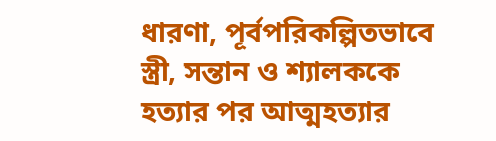ধারণা, পূর্বপরিকল্পিতভাবে স্ত্রী, সন্তান ও শ্যালককে হত্যার পর আত্মহত্যার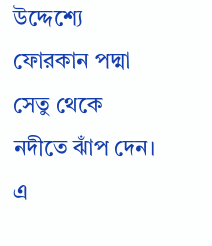উদ্দেশ্যে ফোরকান পদ্মা সেতু থেকে নদীতে ঝাঁপ দেন। এ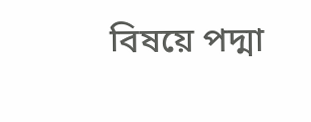বিষয়ে পদ্মা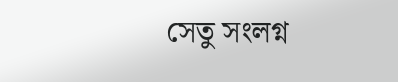সেতু সংলগ্ন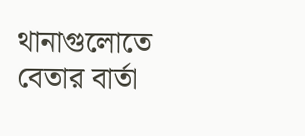থানাগুলোতে বেতার বার্তা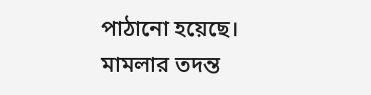পাঠানো হয়েছে। মামলার তদন্ত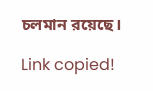চলমান রয়েছে।

Link copied!